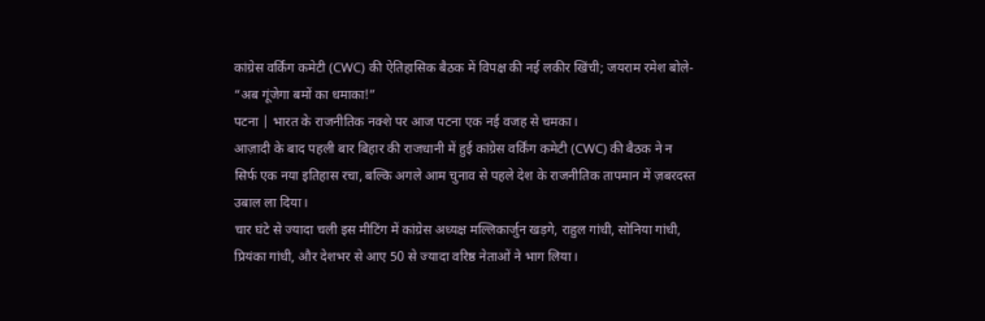कांग्रेस वर्किंग कमेटी (CWC) की ऐतिहासिक बैठक में विपक्ष की नई लकीर खिंची; जयराम रमेश बोले- “अब गूंजेगा बमों का धमाका!”
पटना | भारत के राजनीतिक नक्शे पर आज पटना एक नई वजह से चमका।
आज़ादी के बाद पहली बार बिहार की राजधानी में हुई कांग्रेस वर्किंग कमेटी (CWC) की बैठक ने न सिर्फ एक नया इतिहास रचा, बल्कि अगले आम चुनाव से पहले देश के राजनीतिक तापमान में ज़बरदस्त उबाल ला दिया।
चार घंटे से ज्यादा चली इस मीटिंग में कांग्रेस अध्यक्ष मल्लिकार्जुन खड़गे, राहुल गांधी, सोनिया गांधी, प्रियंका गांधी, और देशभर से आए 50 से ज्यादा वरिष्ठ नेताओं ने भाग लिया।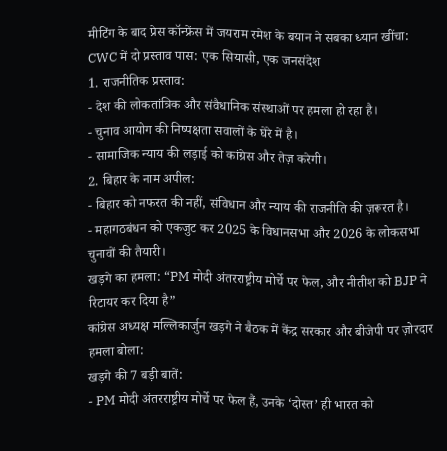मीटिंग के बाद प्रेस कॉन्फ्रेंस में जयराम रमेश के बयान ने सबका ध्यान खींचा:
CWC में दो प्रस्ताव पास: एक सियासी, एक जनसंदेश
1. राजनीतिक प्रस्ताव:
- देश की लोकतांत्रिक और संवैधानिक संस्थाओं पर हमला हो रहा है।
- चुनाव आयोग की निष्पक्षता सवालों के घेरे में है।
- सामाजिक न्याय की लड़ाई को कांग्रेस और तेज़ करेगी।
2. बिहार के नाम अपील:
- बिहार को नफरत की नहीं, संविधान और न्याय की राजनीति की ज़रूरत है।
- महागठबंधन को एकजुट कर 2025 के विधानसभा और 2026 के लोकसभा चुनावों की तैयारी।
खड़गे का हमला: “PM मोदी अंतरराष्ट्रीय मोर्चे पर फेल, और नीतीश को BJP ने रिटायर कर दिया है”
कांग्रेस अध्यक्ष मल्लिकार्जुन खड़गे ने बैठक में केंद्र सरकार और बीजेपी पर ज़ोरदार हमला बोला:
खड़गे की 7 बड़ी बातें:
- PM मोदी अंतरराष्ट्रीय मोर्चे पर फेल हैं, उनके ‘दोस्त’ ही भारत को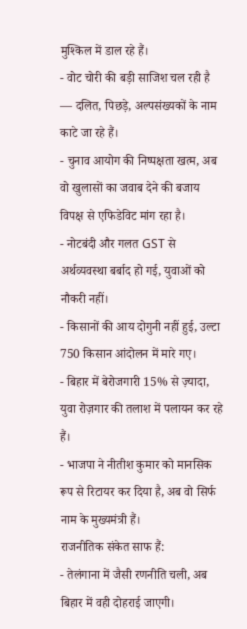मुश्किल में डाल रहे हैं।
- वोट चोरी की बड़ी साजिश चल रही है — दलित, पिछड़े, अल्पसंख्यकों के नाम काटे जा रहे हैं।
- चुनाव आयोग की निष्पक्षता खत्म, अब वो खुलासों का जवाब देने की बजाय विपक्ष से एफिडेविट मांग रहा है।
- नोटबंदी और गलत GST से अर्थव्यवस्था बर्बाद हो गई, युवाओं को नौकरी नहीं।
- किसानों की आय दोगुनी नहीं हुई, उल्टा 750 किसान आंदोलन में मारे गए।
- बिहार में बेरोजगारी 15% से ज़्यादा, युवा रोज़गार की तलाश में पलायन कर रहे हैं।
- भाजपा ने नीतीश कुमार को मानसिक रूप से रिटायर कर दिया है, अब वो सिर्फ नाम के मुख्यमंत्री हैं।
राजनीतिक संकेत साफ हैं:
- तेलंगाना में जैसी रणनीति चली, अब बिहार में वही दोहराई जाएगी।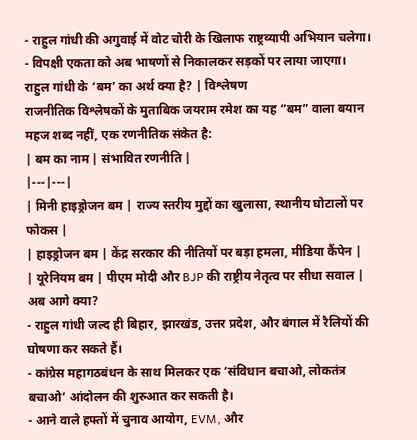- राहुल गांधी की अगुवाई में वोट चोरी के खिलाफ राष्ट्रव्यापी अभियान चलेगा।
- विपक्षी एकता को अब भाषणों से निकालकर सड़कों पर लाया जाएगा।
राहुल गांधी के ‘बम’ का अर्थ क्या है? | विश्लेषण
राजनीतिक विश्लेषकों के मुताबिक जयराम रमेश का यह “बम” वाला बयान महज शब्द नहीं, एक रणनीतिक संकेत है:
| बम का नाम | संभावित रणनीति |
|---|---|
| मिनी हाइड्रोजन बम | राज्य स्तरीय मुद्दों का खुलासा, स्थानीय घोटालों पर फोकस |
| हाइड्रोजन बम | केंद्र सरकार की नीतियों पर बड़ा हमला, मीडिया कैंपेन |
| यूरेनियम बम | पीएम मोदी और BJP की राष्ट्रीय नेतृत्व पर सीधा सवाल |
अब आगे क्या?
- राहुल गांधी जल्द ही बिहार, झारखंड, उत्तर प्रदेश, और बंगाल में रैलियों की घोषणा कर सकते हैं।
- कांग्रेस महागठबंधन के साथ मिलकर एक ‘संविधान बचाओ, लोकतंत्र बचाओ’ आंदोलन की शुरुआत कर सकती है।
- आने वाले हफ्तों में चुनाव आयोग, EVM, और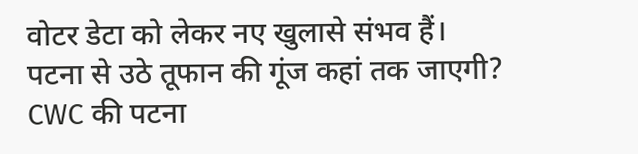वोटर डेटा को लेकर नए खुलासे संभव हैं।
पटना से उठे तूफान की गूंज कहां तक जाएगी?
CWC की पटना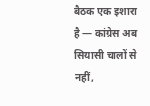बैठक एक इशारा है — कांग्रेस अब सियासी चालों से नहीं,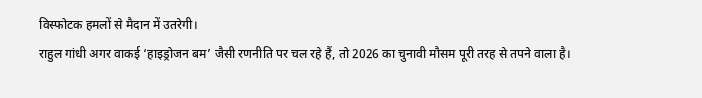विस्फोटक हमलों से मैदान में उतरेगी।
राहुल गांधी अगर वाकई ‘हाइड्रोजन बम’ जैसी रणनीति पर चल रहे हैं, तो 2026 का चुनावी मौसम पूरी तरह से तपने वाला है।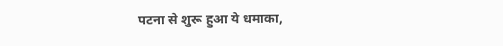पटना से शुरू हुआ ये धमाका,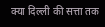क्या दिल्ली की सत्ता तक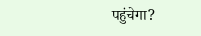पहुंचेगा?